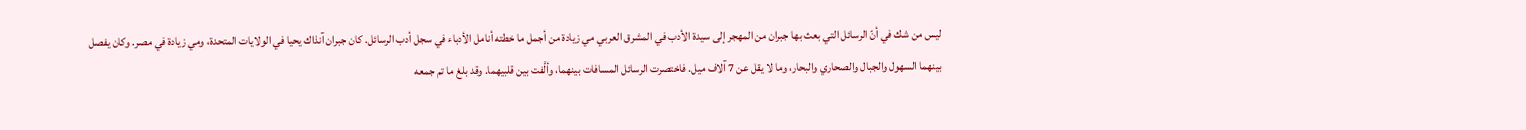ليس من شك في أنّ الرسائل التي بعث بها جبران من المهجر إلى سيدة الأدب في المشرق العربي مي زيادة من أجمل ما خطته أنامل الأدباء في سجل أدب الرسائل. كان جبران آنذاك يحيا في الولايات المتحدة، ومي زيادة في مصر. وكان يفصل بينهما السهول والجبال والصحاري والبحار، وما لا يقل عن 7 آلاف ميل. فاختصرت الرسائل المسافات بينهما، وألَّفت بين قلبيهما. وقد بلغ ما تم جمعه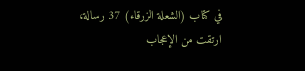في كتاب (الشعلة الزرقاء) 37 رسالة، ارتقت من الإعجاب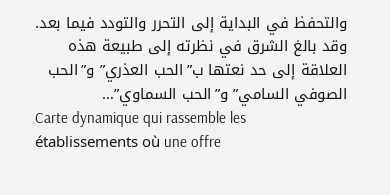والتحفظ في البداية إلى التحرر والتودد فيما بعد. وقد بالغ الشرق في نظرته إلى طبيعة هذه العلاقة إلى حد نعتها ب”الحب العذري” و”الحب الصوفي السامي” و”الحب السماوي”…
Carte dynamique qui rassemble les établissements où une offre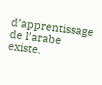d’apprentissage de l’arabe existe.